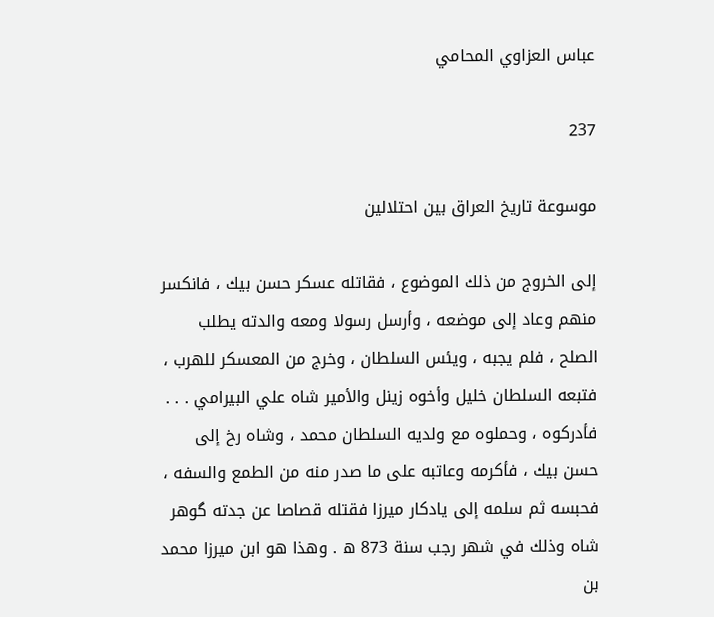عباس العزاوي المحامي

237

موسوعة تاريخ العراق بين احتلالين

إلى الخروج من ذلك الموضوع ، فقاتله عسكر حسن بيك ، فانكسر منهم وعاد إلى موضعه ، وأرسل رسولا ومعه والدته يطلب الصلح ، فلم يجبه ، ويئس السلطان ، وخرج من المعسكر للهرب ، فتبعه السلطان خليل وأخوه زينل والأمير شاه علي البيرامي . . . فأدركوه ، وحملوه مع ولديه السلطان محمد ، وشاه رخ إلى حسن بيك ، فأكرمه وعاتبه على ما صدر منه من الطمع والسفه ، فحبسه ثم سلمه إلى يادكار ميرزا فقتله قصاصا عن جدته گوهر شاه وذلك في شهر رجب سنة 873 ه . وهذا هو ابن ميرزا محمد بن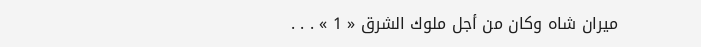ميران شاه وكان من أجل ملوك الشرق « 1 » . . .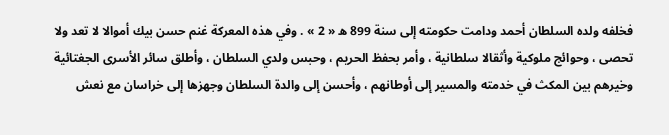فخلفه ولده السلطان أحمد ودامت حكومته إلى سنة 899 ه « 2 » . وفي هذه المعركة غنم حسن بيك أموالا لا تعد ولا تحصى ، وحوائج ملوكية وأثقالا سلطانية ، وأمر بحفظ الحريم ، وحبس ولدي السلطان ، وأطلق سائر الأسرى الجغتائية وخيرهم بين المكث في خدمته والمسير إلى أوطانهم ، وأحسن إلى والدة السلطان وجهزها إلى خراسان مع نعش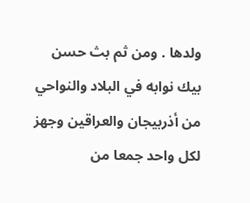ولدها . ومن ثم بث حسن بيك نوابه في البلاد والنواحي من أذربيجان والعراقين وجهز لكل واحد جمعا من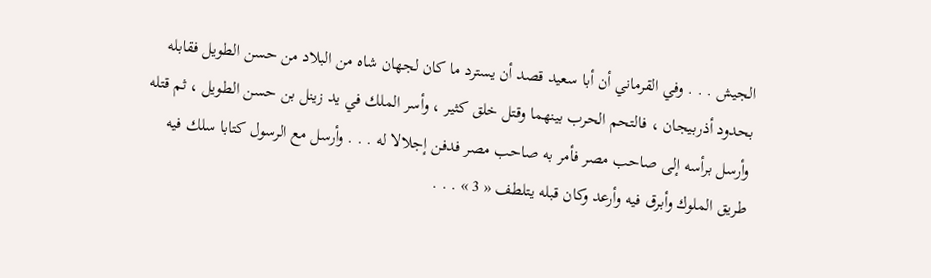الجيش . . . وفي القرماني أن أبا سعيد قصد أن يسترد ما كان لجهان شاه من البلاد من حسن الطويل فقابله بحدود أذربيجان ، فالتحم الحرب بينهما وقتل خلق كثير ، وأسر الملك في يد زينل بن حسن الطويل ، ثم قتله وأرسل برأسه إلى صاحب مصر فأمر به صاحب مصر فدفن إجلالا له . . . وأرسل مع الرسول كتابا سلك فيه طريق الملوك وأبرق فيه وأرعد وكان قبله يتلطف « 3 » . . .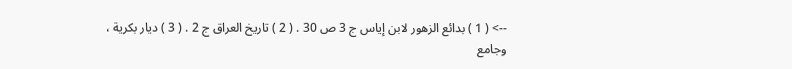--> ( 1 ) بدائع الزهور لابن إياس ج 3 ص 30 . ( 2 ) تاريخ العراق ج 2 . ( 3 ) ديار بكرية ، وجامع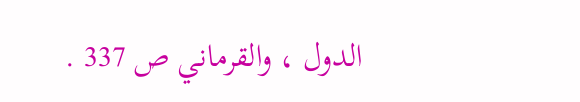الدول ، والقرماني ص 337 .